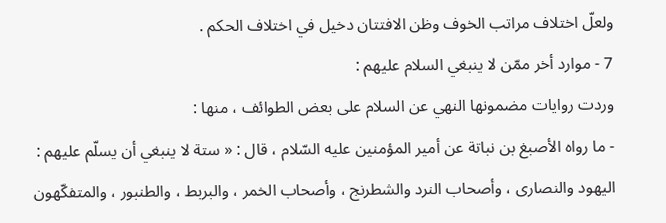ولعلّ اختلاف مراتب الخوف وظن الافتتان دخيل في اختلاف الحكم .
7 - موارد أخر ممّن لا ينبغي السلام عليهم :
وردت روايات مضمونها النهي عن السلام على بعض الطوائف ، منها :
- ما رواه الأصبغ بن نباتة عن أمير المؤمنين عليه السّلام ، قال : « ستة لا ينبغي أن يسلّم عليهم :
اليهود والنصارى ، وأصحاب النرد والشطرنج ، وأصحاب الخمر ، والبربط ، والطنبور ، والمتفكّهون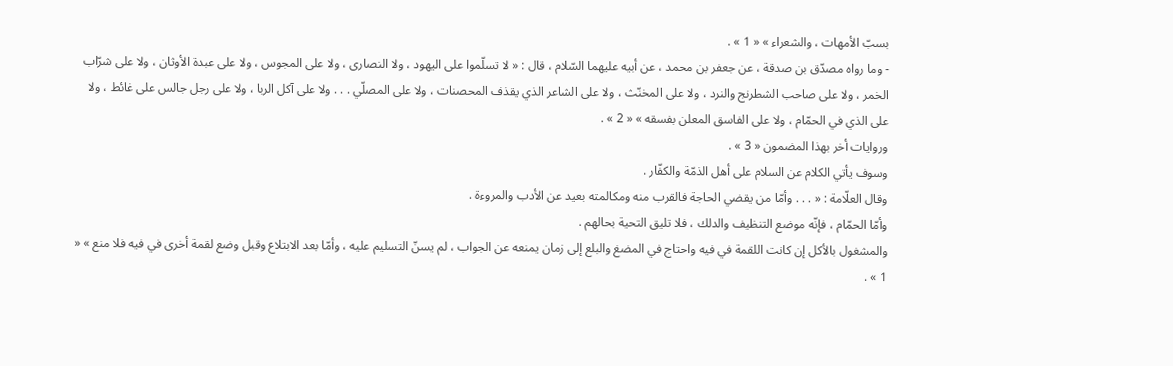بسبّ الأمهات ، والشعراء » « 1 » .
- وما رواه مصدّق بن صدقة ، عن جعفر بن محمد ، عن أبيه عليهما السّلام ، قال : « لا تسلّموا على اليهود ، ولا النصارى ، ولا على المجوس ، ولا على عبدة الأوثان ، ولا على شرّاب الخمر ، ولا على صاحب الشطرنج والنرد ، ولا على المخنّث ، ولا على الشاعر الذي يقذف المحصنات ، ولا على المصلّي . . . ولا على آكل الربا ، ولا على رجل جالس على غائط ، ولا على الذي في الحمّام ، ولا على الفاسق المعلن بفسقه » « 2 » .
وروايات أخر بهذا المضمون « 3 » .
وسوف يأتي الكلام عن السلام على أهل الذمّة والكفّار .
وقال العلّامة : « . . . وأمّا من يقضي الحاجة فالقرب منه ومكالمته بعيد عن الأدب والمروءة .
وأمّا الحمّام ، فإنّه موضع التنظيف والدلك ، فلا تليق التحية بحالهم .
والمشغول بالأكل إن كانت اللقمة في فيه واحتاج في المضغ والبلع إلى زمان يمنعه عن الجواب ، لم يسنّ التسليم عليه ، وأمّا بعد الابتلاع وقبل وضع لقمة أخرى في فيه فلا منع » « 1 » .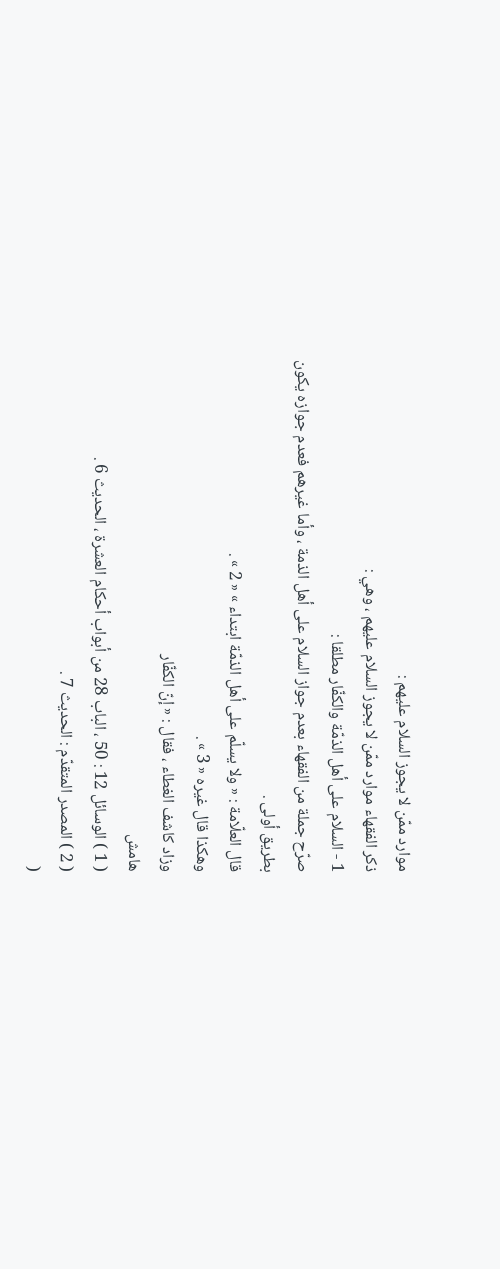موارد ممّن لا يجوز السلام عليهم :
ذكر الفقهاء موارد ممّن لا يجوز السلام عليهم ، وهي :
1 - السلام على أهل الذمّة والكفّار مطلقا :
صرّح جملة من الفقهاء بعدم جواز السلام على أهل الذمة ، وأما غيرهم فعدم جوازه يكون بطريق أولى .
قال العلّامة : « ولا يسلّم على أهل الذمّة ابتداء » « 2 » .
وهكذا قال غيره « 3 » .
وزاد كاشف الغطاء ، فقال : « إنّ الكفّار
هامش
( 1 ) الوسائل 12 : 50 ، الباب 28 من أبواب أحكام العشرة ، الحديث 6 .
( 2 ) المصدر المتقدّم : الحديث 7 .
(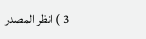3 ) انظر المصدر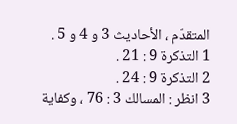المتقدّم ، الأحاديث 3 و 4 و 5 .
1 التذكرة 9 : 21 .
2 التذكرة 9 : 24 .
3 انظر : المسالك 3 : 76 ، وكفاية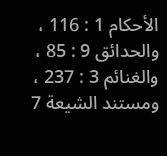الأحكام 1 : 116 ، والحدائق 9 : 85 ، والغنائم 3 : 237 ، ومستند الشيعة 7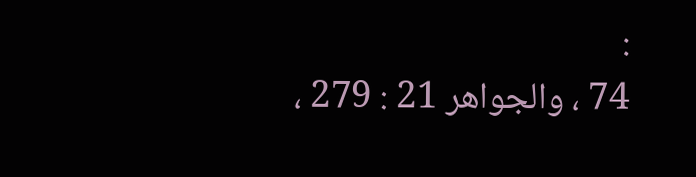:
74 ، والجواهر 21 : 279 ،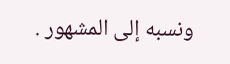ونسبه إلى المشهور .